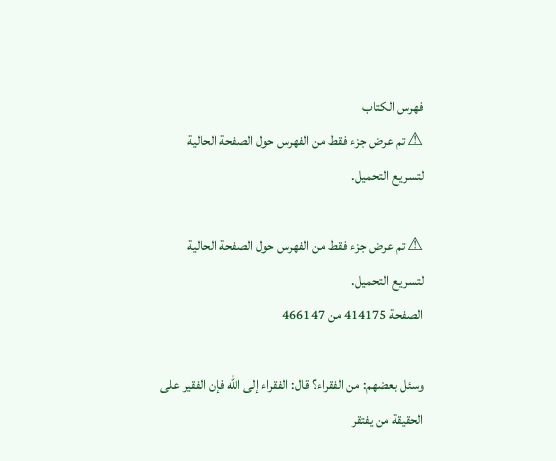فهرس الكتاب
⚠ تم عرض جزء فقط من الفهرس حول الصفحة الحالية لتسريع التحميل.

⚠ تم عرض جزء فقط من الفهرس حول الصفحة الحالية لتسريع التحميل.
الصفحة 414175 من 466147

وسئل بعضهم: من الفقراء؟ قال: الفقراء إلى الله فإن الفقير على الحقيقة من يفتقر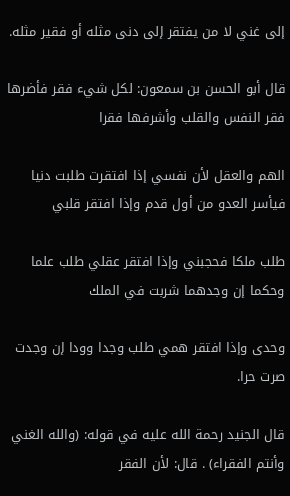إلى غني لا من يفتقر إلى دنى مثله أو فقير مثله.

قال أبو الحسن بن سمعون: لكل شيء فقر فأضرها فقر النفس والقلب وأشرفها فقرا

الهم والعقل لأن نفسي إذا افتقرت طلبت دنيا فيأسر العدو من أول قدم وإذا افتقر قلبي

طلب ملكا فحجبني وإذا افتقر عقلي طلب علما وحكما إن وجدهما شربت في الملك

وحدى وإذا افتقر همي طلب وجدا وودا إن وجدت صرت حرا.

قال الجنيد رحمة الله عليه في قوله: (والله الغني وأنتم الفقراء) . قال: لأن الفقر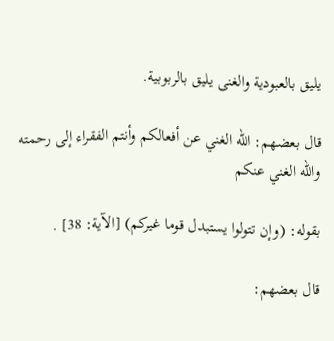يليق بالعبودية والغنى يليق بالربوبية.

قال بعضهم: الله الغني عن أفعالكم وأنتم الفقراء إلى رحمته والله الغني عنكم

بقوله: (وإن تتولوا يستبدل قوما غيركم) [الآية: 38] .

قال بعضهم: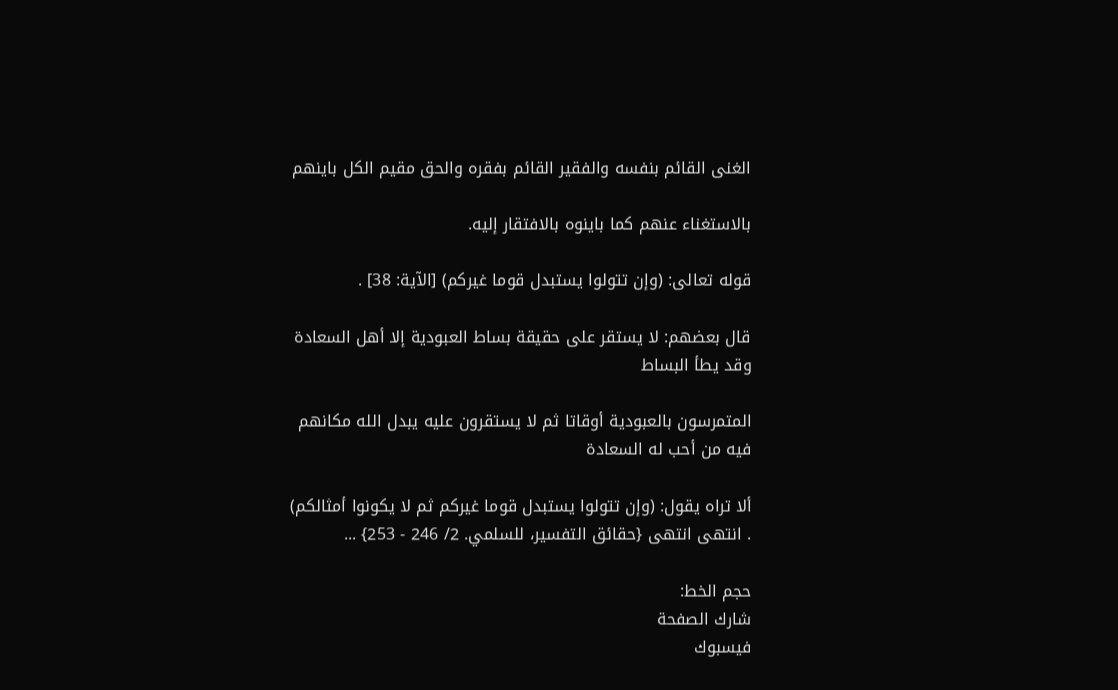الغنى القائم بنفسه والفقير القائم بفقره والحق مقيم الكل باينهم

بالاستغناء عنهم كما باينوه بالافتقار إليه.

قوله تعالى: (وإن تتولوا يستبدل قوما غيركم) [الآية: 38] .

قال بعضهم: لا يستقر على حقيقة بساط العبودية إلا أهل السعادة وقد يطأ البساط

المتمرسون بالعبودية أوقاتا ثم لا يستقرون عليه يبدل الله مكانهم فيه من أحب له السعادة

ألا تراه يقول: (وإن تتولوا يستبدل قوما غيركم ثم لا يكونوا أمثالكم) . انتهى انتهى {حقائق التفسير، للسلمي. 2/ 246 - 253} ...

حجم الخط:
شارك الصفحة
فيسبوك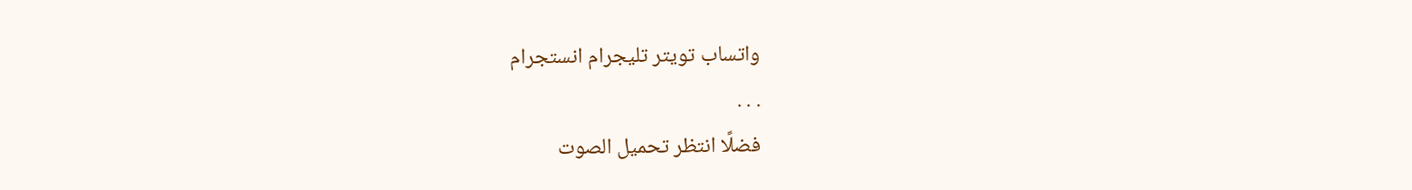واتساب تويتر تليجرام انستجرام
. . .
فضلًا انتظر تحميل الصوت